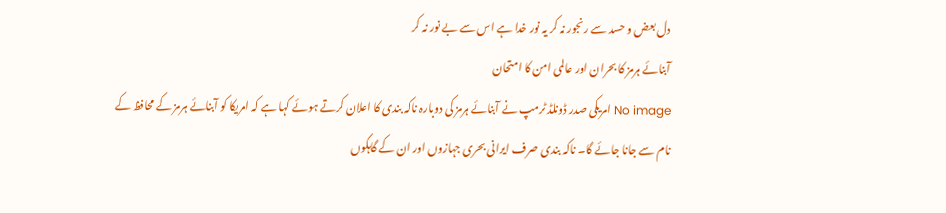دل بعض و حسد سے رنجور نہ کر یہ نور خدا ہے اس سے بے نور نہ کر
آبنائے ہرمز کا بحران اور عالمی امن کا امتحان
No image امریکی صدر ڈونلڈ ٹرمپ نے آبنائے ہرمز کی دوبارہ ناکہ بندی کا اعلان کرتے ہوئے کہا ہے کہ امریکا کو آبنائے ہرمز کے محافظ کے نام سے جانا جائے گا۔ ناکہ بندی صرف ایرانی بحری جہازوں اور ان کے گاہکوں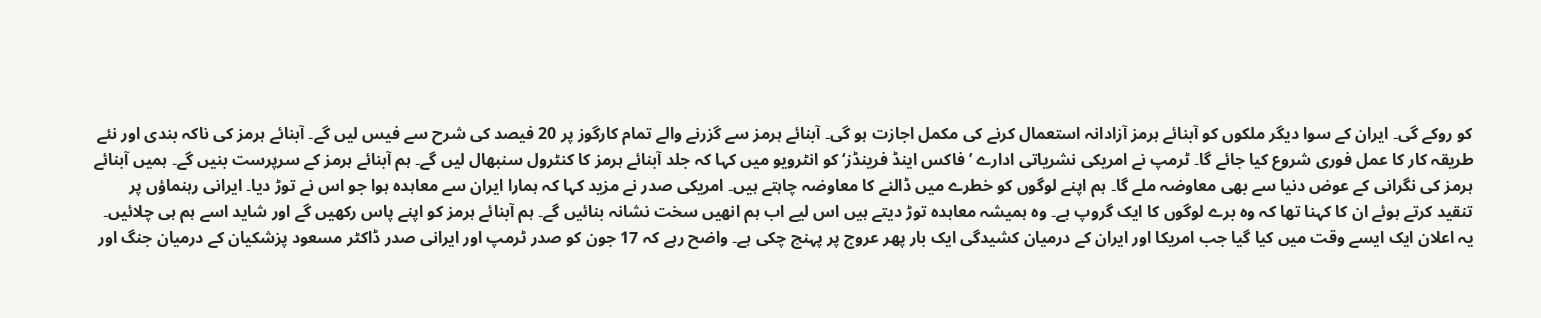کو روکے گی۔ ایران کے سوا دیگر ملکوں کو آبنائے ہرمز آزادانہ استعمال کرنے کی مکمل اجازت ہو گی۔ آبنائے ہرمز سے گزرنے والے تمام کارگوز پر 20 فیصد کی شرح سے فیس لیں گے۔ آبنائے ہرمز کی ناکہ بندی اور نئے طریقہ کار کا عمل فوری شروع کیا جائے گا۔ ٹرمپ نے امریکی نشریاتی ادارے ’فاکس اینڈ فرینڈز‘ کو انٹرویو میں کہا کہ جلد آبنائے ہرمز کا کنٹرول سنبھال لیں گے۔ ہم آبنائے ہرمز کے سرپرست بنیں گے۔ ہمیں آبنائے ہرمز کی نگرانی کے عوض دنیا سے بھی معاوضہ ملے گا۔ ہم اپنے لوگوں کو خطرے میں ڈالنے کا معاوضہ چاہتے ہیں۔ امریکی صدر نے مزید کہا کہ ہمارا ایران سے معاہدہ ہوا جو اس نے توڑ دیا۔ ایرانی رہنماؤں پر تنقید کرتے ہوئے ان کا کہنا تھا کہ وہ برے لوگوں کا ایک گروپ ہے۔ وہ ہمیشہ معاہدہ توڑ دیتے ہیں اس لیے اب ہم انھیں سخت نشانہ بنائیں گے۔ ہم آبنائے ہرمز کو اپنے پاس رکھیں گے اور شاید اسے ہم ہی چلائیں۔
یہ اعلان ایک ایسے وقت میں کیا گیا جب امریکا اور ایران کے درمیان کشیدگی ایک بار پھر عروج پر پہنچ چکی ہے۔ واضح رہے کہ 17 جون کو صدر ٹرمپ اور ایرانی صدر ڈاکٹر مسعود پزشکیان کے درمیان جنگ اور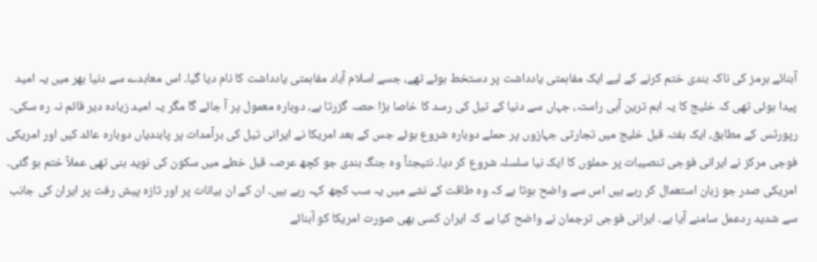آبنائے ہرمز کی ناکہ بندی ختم کرنے کے لیے ایک مفاہمتی یادداشت پر دستخط ہوئے تھے، جسے اسلام آباد مفاہمتی یادداشت کا نام دیا گیا۔ اس معاہدے سے دنیا بھر میں یہ امید پیدا ہوئی تھی کہ خلیج کا یہ اہم ترین آبی راستہ، جہاں سے دنیا کے تیل کی رسد کا خاصا بڑا حصہ گزرتا ہے، دوبارہ معمول پر آ جائے گا مگر یہ امید زیادہ دیر قائم نہ رہ سکی۔ رپورٹس کے مطابق، ایک ہفتہ قبل خلیج میں تجارتی جہازوں پر حملے دوبارہ شروع ہوئے جس کے بعد امریکا نے ایرانی تیل کی برآمدات پر پابندیاں دوبارہ عائد کیں اور امریکی فوجی مرکز نے ایرانی فوجی تنصیبات پر حملوں کا ایک نیا سلسلہ شروع کر دیا۔ نتیجتاً وہ جنگ بندی جو کچھ عرصہ قبل خطے میں سکون کی نوید بنی تھی عملاً ختم ہو گئی۔
امریکی صدر جو زبان استعمال کر رہے ہیں اس سے واضح ہوتا ہے کہ وہ طاقت کے نشے میں یہ سب کچھ کہہ رہے ہیں۔ ان کے ان بیانات پر اور تازہ پیش رفت پر ایران کی جانب سے شدید ردعمل سامنے آیا ہے۔ ایرانی فوجی ترجمان نے واضح کیا ہے کہ ایران کسی بھی صورت امریکا کو آبنائے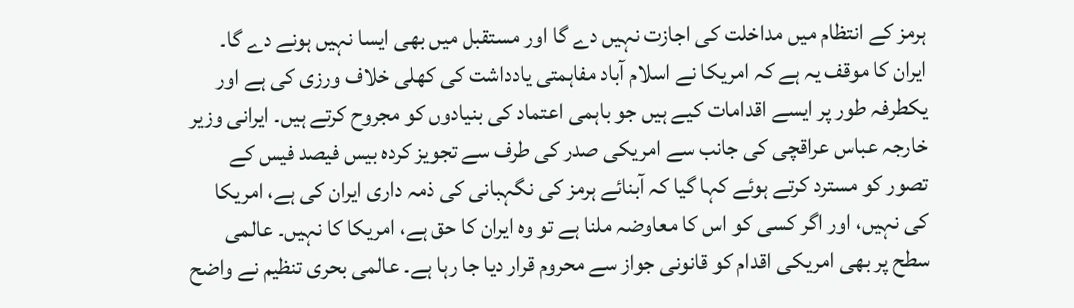ہرمز کے انتظام میں مداخلت کی اجازت نہیں دے گا اور مستقبل میں بھی ایسا نہیں ہونے دے گا۔ ایران کا موقف یہ ہے کہ امریکا نے اسلام آباد مفاہمتی یادداشت کی کھلی خلاف ورزی کی ہے اور یکطرفہ طور پر ایسے اقدامات کیے ہیں جو باہمی اعتماد کی بنیادوں کو مجروح کرتے ہیں۔ ایرانی وزیر خارجہ عباس عراقچی کی جانب سے امریکی صدر کی طرف سے تجویز کردہ بیس فیصد فیس کے تصور کو مسترد کرتے ہوئے کہا گیا کہ آبنائے ہرمز کی نگہبانی کی ذمہ داری ایران کی ہے، امریکا کی نہیں، اور اگر کسی کو اس کا معاوضہ ملنا ہے تو وہ ایران کا حق ہے، امریکا کا نہیں۔ عالمی سطح پر بھی امریکی اقدام کو قانونی جواز سے محروم قرار دیا جا رہا ہے۔ عالمی بحری تنظیم نے واضح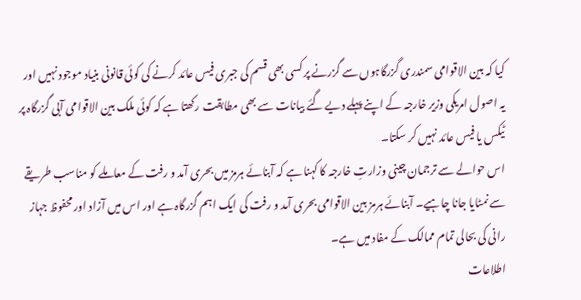کیا کہ بین الاقوامی سمندری گزرگاہوں سے گزرنے پر کسی بھی قسم کی جبری فیس عائد کرنے کی کوئی قانونی بنیاد موجود نہیں اور یہ اصول امریکی وزیر خارجہ کے اپنے پہلے دیے گئے بیانات سے بھی مطابقت رکھتا ہے کہ کوئی ملک بین الاقوامی آبی گزرگاہ پر ٹیکس یا فیس عائد نہیں کر سکتا۔
اس حوالے سے ترجمان چینی وزارتِ خارجہ کا کہنا ہے کہ آبنائے ہرمز میں بحری آمد و رفت کے معاملے کو مناسب طریقے سے نمٹایا جانا چاہیے۔ آبنائے ہرمز بین الاقوامی بحری آمد و رفت کی ایک اہم گزرگاہ ہے اور اس میں آزاد اور محفوظ جہاز رانی کی بحالی تمام ممالک کے مفاد میں ہے۔
اطلاعات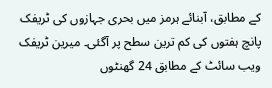کے مطابق، آبنائے ہرمز میں بحری جہازوں کی ٹریفک پانچ ہفتوں کی کم ترین سطح پر آگئی۔ میرین ٹریفک ویب سائٹ کے مطابق 24 گھنٹوں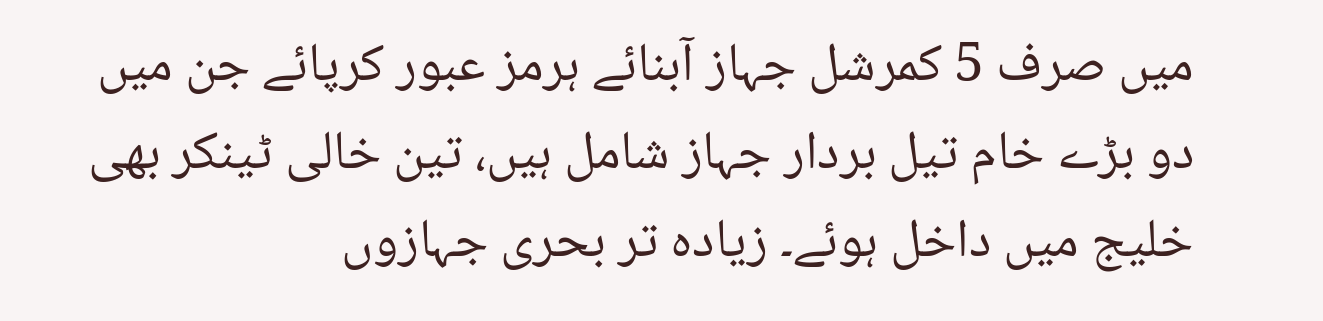میں صرف 5 کمرشل جہاز آبنائے ہرمز عبور کرپائے جن میں دو بڑے خام تیل بردار جہاز شامل ہیں، تین خالی ٹینکر بھی خلیج میں داخل ہوئے۔ زیادہ تر بحری جہازوں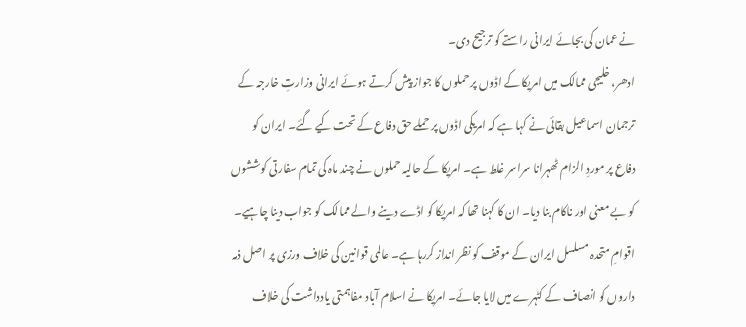نے عمان کی بجائے ایرانی راستے کو ترجیح دی۔
ادھر، خلیجی ممالک میں امریکا کے اڈوں پر حملوں کا جواز پیش کرتے ہوئے ایرانی وزارتِ خارجہ کے ترجمان اسماعیل بقائی نے کہا ہے کہ امریکی اڈوں پر حملے حق دفاع کے تحت کیے گئے۔ ایران کو دفاع پر موردِ الزام ٹھہرانا سراسر غلط ہے۔ امریکا کے حالیہ حملوں نے چند ماہ کی تمام سفارتی کوششوں کو بے معنی اور ناکام بنا دیا۔ ان کا کہنا تھا کہ امریکا کو اڈے دینے والے ممالک کو جواب دینا چاہیے۔ اقوامِ متحدہ مسلسل ایران کے موقف کو نظر انداز کررہا ہے۔ عالمی قوانین کی خلاف ورزی پر اصل ذمہ داروں کو انصاف کے کٹہرے میں لایا جائے۔ امریکا نے اسلام آباد مفاہمتی یادداشت کی خلاف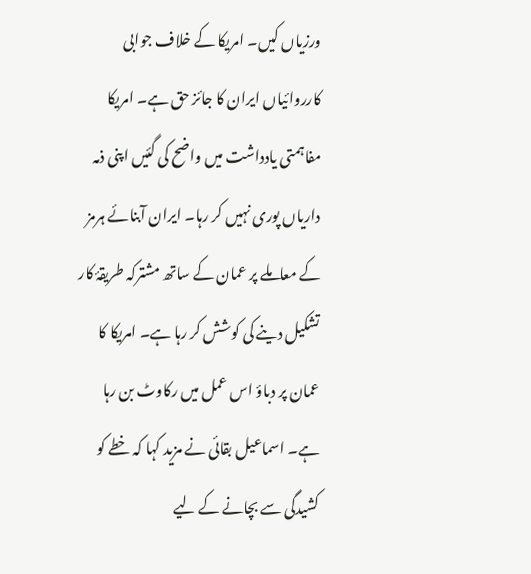ورزیاں کیں۔ امریکا کے خلاف جوابی کارروائیاں ایران کا جائز حق ہے۔ امریکا مفاہمتی یادداشت میں واضح کی گئیں اپنی ذمہ داریاں پوری نہیں کر رہا۔ ایران آبنائے ہرمز کے معاملے پر عمان کے ساتھ مشترکہ طریقۂ کار تشکیل دینے کی کوشش کر رہا ہے۔ امریکا کا عمان پر دباؤ اس عمل میں رکاوٹ بن رہا ہے۔ اسماعیل بقائی نے مزید کہا کہ خطے کو کشیدگی سے بچانے کے لیے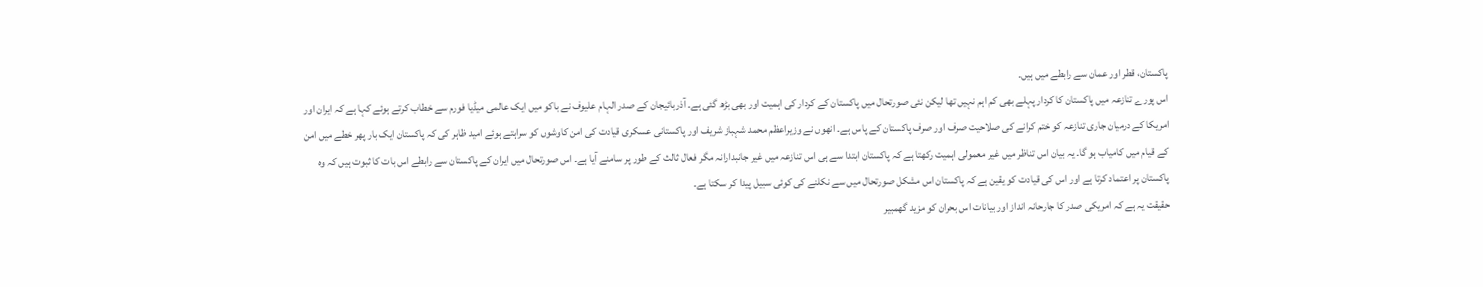پاکستان، قطر اور عمان سے رابطے میں ہیں۔
اس پورے تنازعہ میں پاکستان کا کردار پہلے بھی کم اہم نہیں تھا لیکن نئی صورتحال میں پاکستان کے کردار کی اہمیت اور بھی بڑھ گئی ہے۔ آذربائیجان کے صدر الہام علیوف نے باکو میں ایک عالمی میڈیا فورم سے خطاب کرتے ہوئے کہا ہے کہ ایران اور امریکا کے درمیان جاری تنازعہ کو ختم کرانے کی صلاحیت صرف اور صرف پاکستان کے پاس ہے۔ انھوں نے وزیراعظم محمد شہباز شریف اور پاکستانی عسکری قیادت کی امن کاوشوں کو سراہتے ہوئے امید ظاہر کی کہ پاکستان ایک بار پھر خطے میں امن کے قیام میں کامیاب ہو گا۔ یہ بیان اس تناظر میں غیر معمولی اہمیت رکھتا ہے کہ پاکستان ابتدا سے ہی اس تنازعہ میں غیر جانبدارانہ مگر فعال ثالث کے طور پر سامنے آیا ہے۔ اس صورتحال میں ایران کے پاکستان سے رابطے اس بات کا ثبوت ہیں کہ وہ پاکستان پر اعتماد کرتا ہے اور اس کی قیادت کو یقین ہے کہ پاکستان اس مشکل صورتحال میں سے نکلنے کی کوئی سبیل پیدا کر سکتا ہے۔
حقیقت یہ ہے کہ امریکی صدر کا جارحانہ انداز اور بیانات اس بحران کو مزید گھمبیر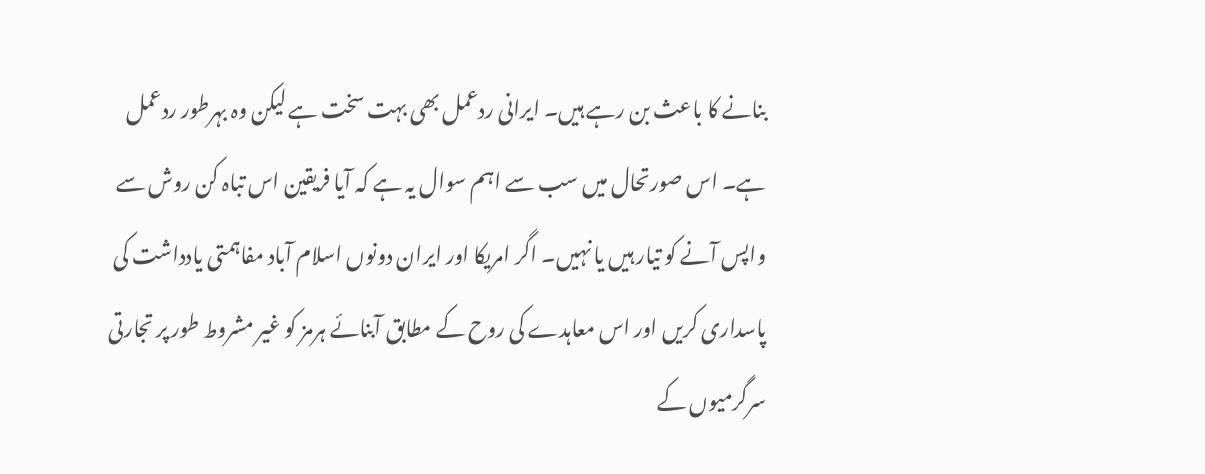بنانے کا باعث بن رہے ہیں۔ ایرانی ردعمل بھی بہت سخت ہے لیکن وہ بہرطور ردعمل ہے۔ اس صورتحال میں سب سے اہم سوال یہ ہے کہ آیا فریقین اس تباہ کن روش سے واپس آنے کو تیار ہیں یا نہیں۔ اگر امریکا اور ایران دونوں اسلام آباد مفاہمتی یادداشت کی پاسداری کریں اور اس معاہدے کی روح کے مطابق آبنائے ہرمز کو غیر مشروط طور پر تجارتی سرگرمیوں کے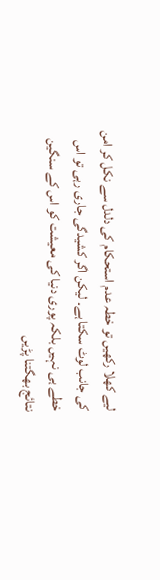لیے کھلا رکھیں تو خطہ عدم استحکام کی دلدل سے نکل کر امن کی جانب لوٹ سکتا ہے۔ لیکن اگر کشیدگی جاری رہی تو اس خطے ہی نہیں بلکہ پوری دنیا کی معیشت کو اس کے سنگین نتائج بھگتنا پڑیں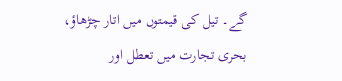گے۔ تیل کی قیمتوں میں اتار چڑھاؤ، بحری تجارت میں تعطل اور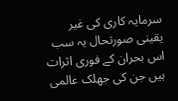سرمایہ کاری کی غیر یقینی صورتحال یہ سب اس بحران کے فوری اثرات ہیں جن کی جھلک عالمی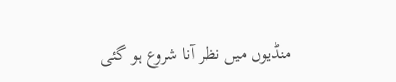منڈیوں میں نظر آنا شروع ہو گئی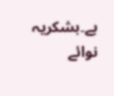ہے۔بشکریہ نوائے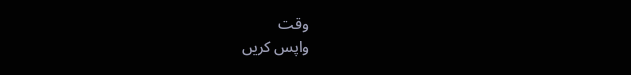وقت
واپس کریں